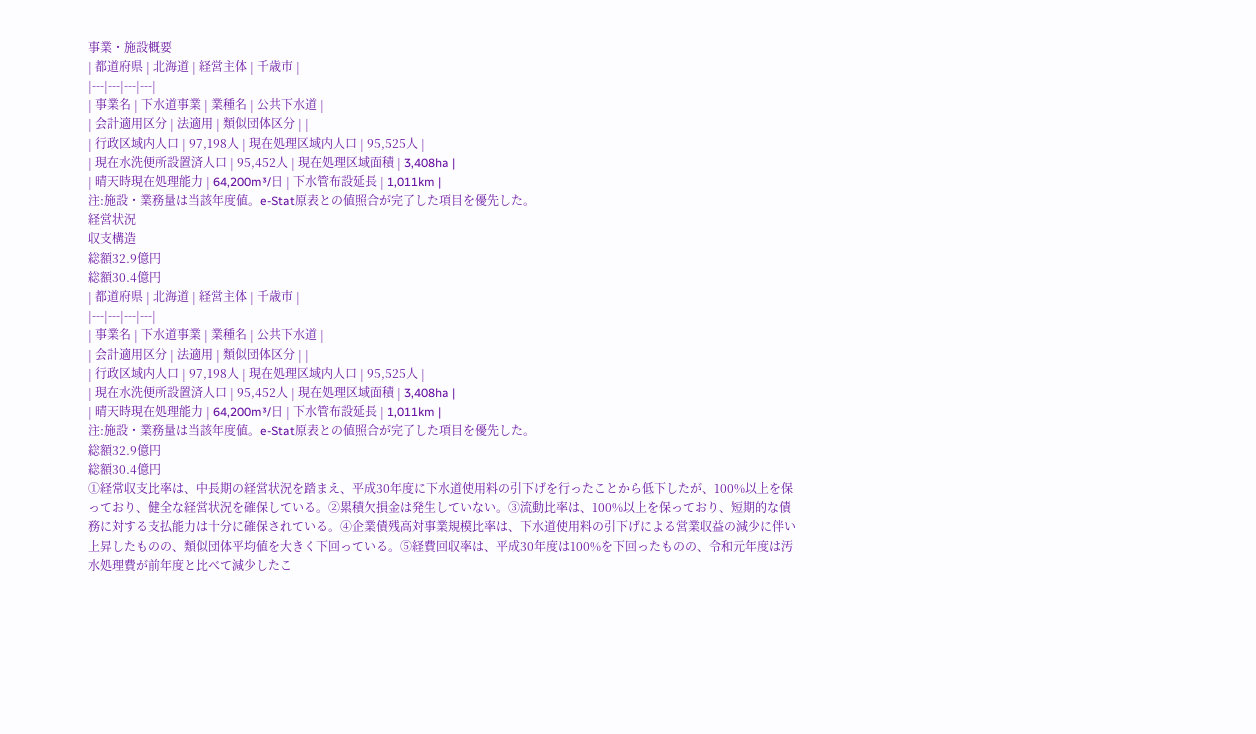事業・施設概要
| 都道府県 | 北海道 | 経営主体 | 千歳市 |
|---|---|---|---|
| 事業名 | 下水道事業 | 業種名 | 公共下水道 |
| 会計適用区分 | 法適用 | 類似団体区分 | |
| 行政区域内人口 | 97,198人 | 現在処理区域内人口 | 95,525人 |
| 現在水洗便所設置済人口 | 95,452人 | 現在処理区域面積 | 3,408ha |
| 晴天時現在処理能力 | 64,200m³/日 | 下水管布設延長 | 1,011km |
注:施設・業務量は当該年度値。e-Stat原表との値照合が完了した項目を優先した。
経営状況
収支構造
総額32.9億円
総額30.4億円
| 都道府県 | 北海道 | 経営主体 | 千歳市 |
|---|---|---|---|
| 事業名 | 下水道事業 | 業種名 | 公共下水道 |
| 会計適用区分 | 法適用 | 類似団体区分 | |
| 行政区域内人口 | 97,198人 | 現在処理区域内人口 | 95,525人 |
| 現在水洗便所設置済人口 | 95,452人 | 現在処理区域面積 | 3,408ha |
| 晴天時現在処理能力 | 64,200m³/日 | 下水管布設延長 | 1,011km |
注:施設・業務量は当該年度値。e-Stat原表との値照合が完了した項目を優先した。
総額32.9億円
総額30.4億円
①経常収支比率は、中長期の経営状況を踏まえ、平成30年度に下水道使用料の引下げを行ったことから低下したが、100%以上を保っており、健全な経営状況を確保している。②累積欠損金は発生していない。③流動比率は、100%以上を保っており、短期的な債務に対する支払能力は十分に確保されている。④企業債残高対事業規模比率は、下水道使用料の引下げによる営業収益の減少に伴い上昇したものの、類似団体平均値を大きく下回っている。⑤経費回収率は、平成30年度は100%を下回ったものの、令和元年度は汚水処理費が前年度と比べて減少したこ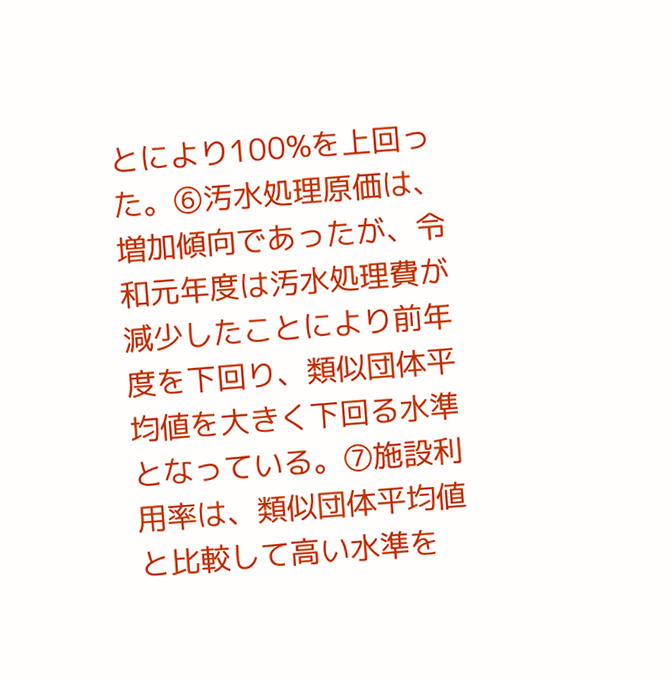とにより100%を上回った。⑥汚水処理原価は、増加傾向であったが、令和元年度は汚水処理費が減少したことにより前年度を下回り、類似団体平均値を大きく下回る水準となっている。⑦施設利用率は、類似団体平均値と比較して高い水準を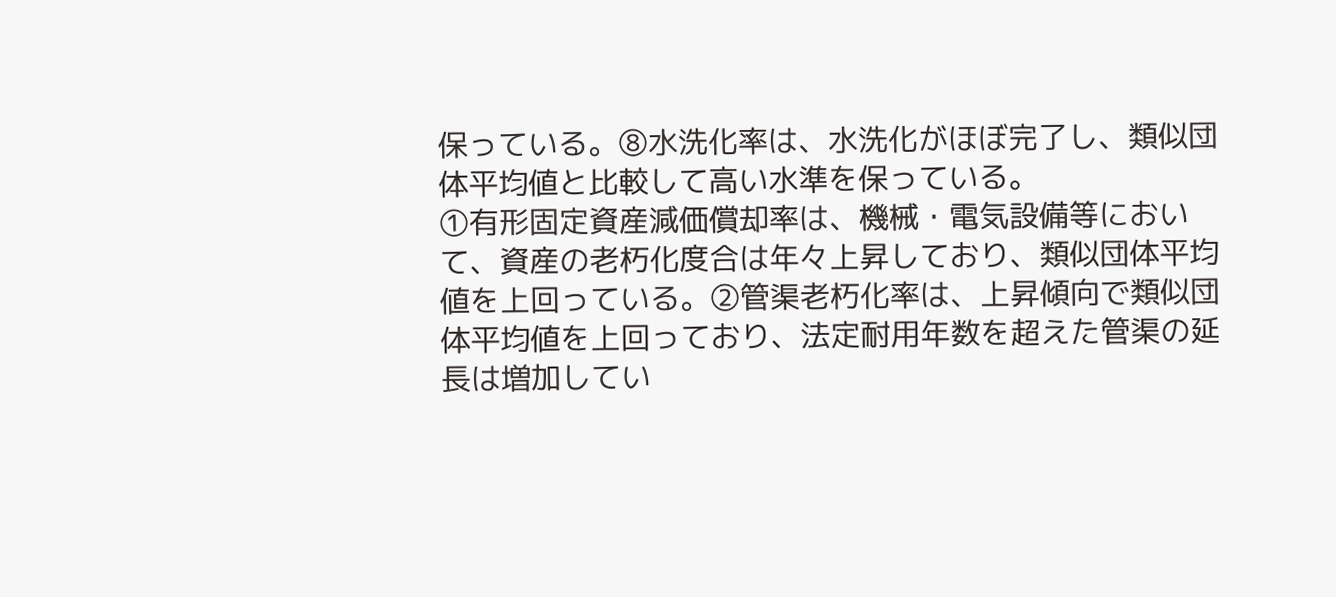保っている。⑧水洗化率は、水洗化がほぼ完了し、類似団体平均値と比較して高い水準を保っている。
①有形固定資産減価償却率は、機械・電気設備等において、資産の老朽化度合は年々上昇しており、類似団体平均値を上回っている。②管渠老朽化率は、上昇傾向で類似団体平均値を上回っており、法定耐用年数を超えた管渠の延長は増加してい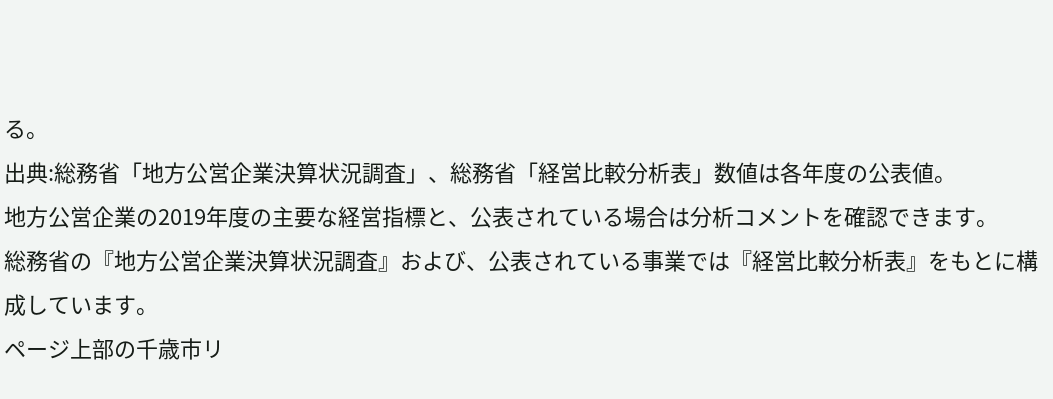る。
出典:総務省「地方公営企業決算状況調査」、総務省「経営比較分析表」数値は各年度の公表値。
地方公営企業の2019年度の主要な経営指標と、公表されている場合は分析コメントを確認できます。
総務省の『地方公営企業決算状況調査』および、公表されている事業では『経営比較分析表』をもとに構成しています。
ページ上部の千歳市リ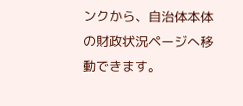ンクから、自治体本体の財政状況ページへ移動できます。